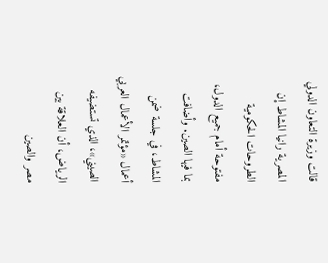قالت وزيرة التعاون الدولي المصرية رانيا المشاط إن الطروحات الحكومية مفتوحة أمام جميع الدول، بما فيها الصين. وأضافت المشاط، في جلسة ضمن أعمال «مؤتمر الأعمال العربي الصيني»، الذي تستضيفه الرياض، أن العلاقة بين مصر والصين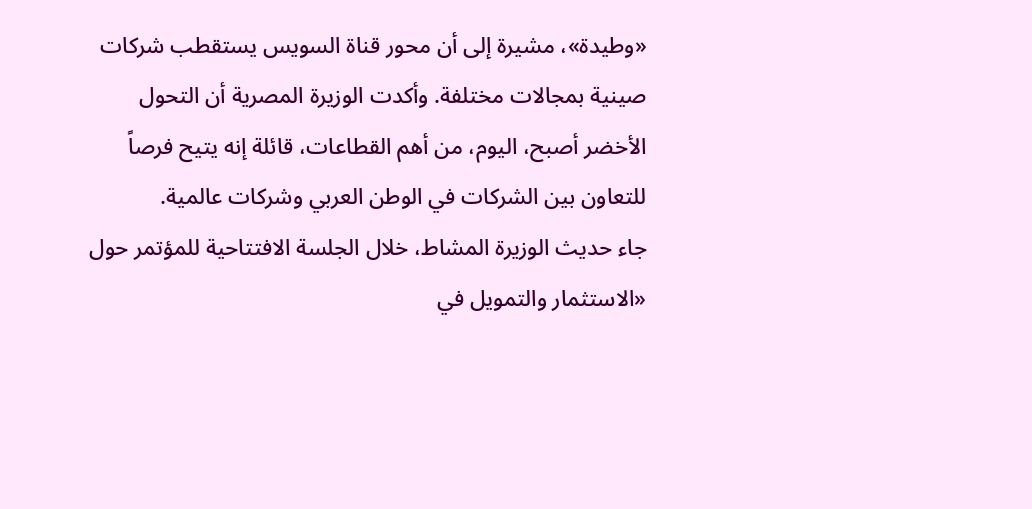«وطيدة»، مشيرة إلى أن محور قناة السويس يستقطب شركات صينية بمجالات مختلفة. وأكدت الوزيرة المصرية أن التحول الأخضر أصبح، اليوم، من أهم القطاعات، قائلة إنه يتيح فرصاً للتعاون بين الشركات في الوطن العربي وشركات عالمية.
جاء حديث الوزيرة المشاط، خلال الجلسة الافتتاحية للمؤتمر حول «الاستثمار والتمويل في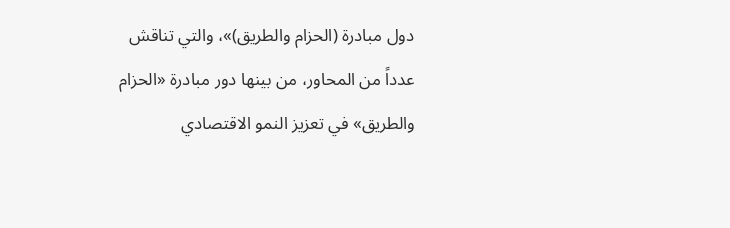دول مبادرة (الحزام والطريق)»، والتي تناقش عدداً من المحاور، من بينها دور مبادرة «الحزام والطريق» في تعزيز النمو الاقتصادي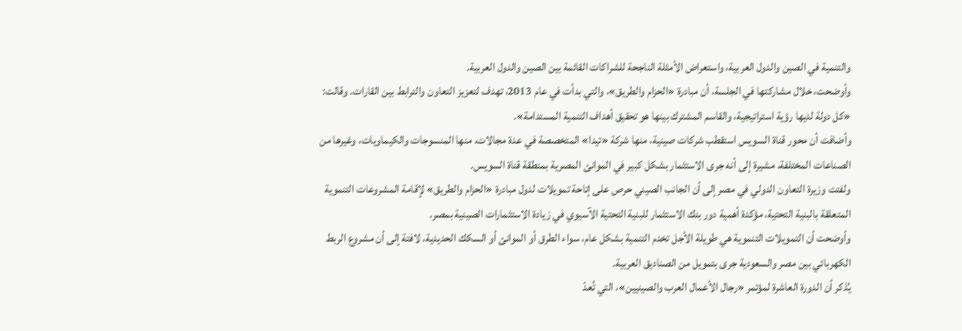والتنمية في الصين والدول العربية، واستعراض الأمثلة الناجحة للشراكات القائمة بين الصين والدول العربية.
وأوضحت، خلال مشاركتها في الجلسة، أن مبادرة «الحزام والطريق»، والتي بدأت في عام 2013، تهدف لتعزيز التعاون والترابط بين القارات. وقالت: «كل دولة لديها رؤية استراتيجية، والقاسم المشترك بينها هو تحقيق أهداف التنمية المستدامة».
وأضافت أن محور قناة السويس استقطب شركات صينية، منها شركة «تيدا» المتخصصة في عدة مجالات، منها المنسوجات والكيماويات، وغيرها من الصناعات المختلفة، مشيرة إلى أنه جرى الاستثمار بشكل كبير في الموانئ المصرية بمنطقة قناة السويس.
ولفتت وزيرة التعاون الدولي في مصر إلى أن الجانب الصيني حرص على إتاحة تمويلات لدول مبادرة «الحزام والطريق» لإقامة المشروعات التنموية المتعلقة بالبنية التحتية، مؤكدة أهمية دور بنك الاستثمار للبنية التحتية الآسيوي في زيادة الاستثمارات الصينية بمصر.
وأوضحت أن التمويلات التنموية هي طويلة الأجل تخدم التنمية بشكل عام، سواء الطرق أو الموانئ أو السكك الحديدية، لافتة إلى أن مشروع الربط الكهربائي بين مصر والسعودية جرى بتمويل من الصناديق العربية.
يُذكر أن الدورة العاشرة لمؤتمر «رجال الأعمال العرب والصينيين»، التي تُعدّ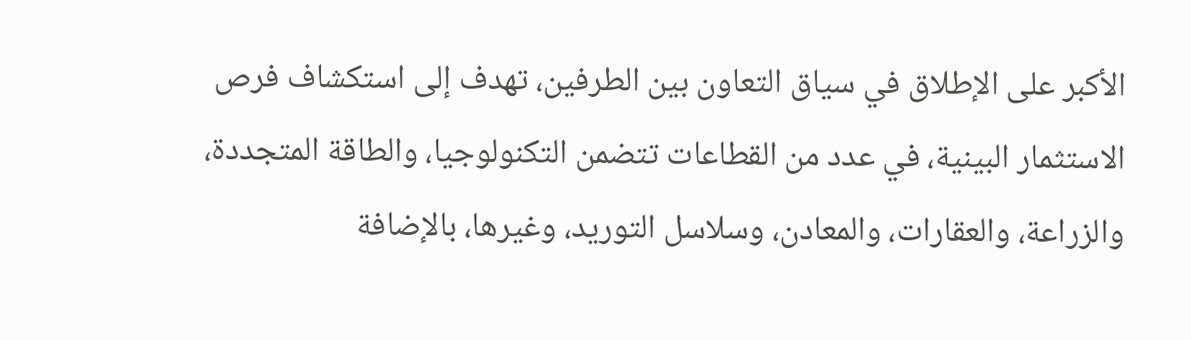الأكبر على الإطلاق في سياق التعاون بين الطرفين، تهدف إلى استكشاف فرص الاستثمار البينية، في عدد من القطاعات تتضمن التكنولوجيا، والطاقة المتجددة، والزراعة، والعقارات، والمعادن، وسلاسل التوريد، وغيرها، بالإضافة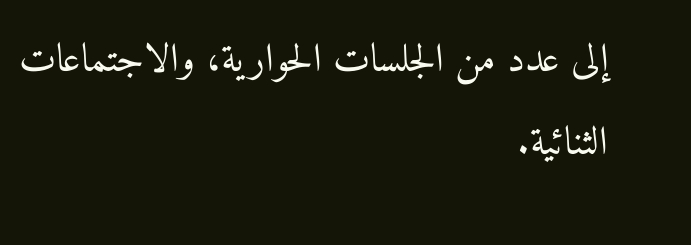إلى عدد من الجلسات الحوارية، والاجتماعات الثنائية.